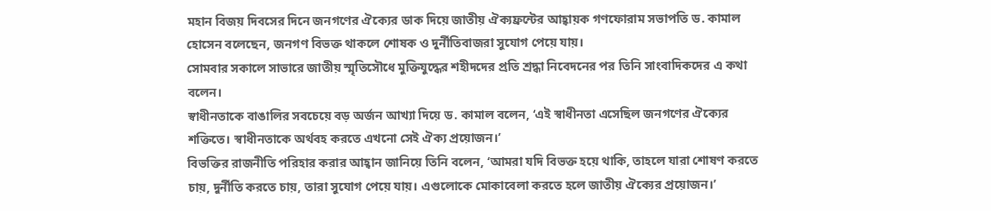মহান বিজয় দিবসের দিনে জনগণের ঐক্যের ডাক দিয়ে জাতীয় ঐক্যফ্রন্টের আহ্বায়ক গণফোরাম সভাপতি ড. কামাল হোসেন বলেছেন, জনগণ বিভক্ত থাকলে শোষক ও দুর্নীতিবাজরা সুযোগ পেয়ে যায়।
সোমবার সকালে সাভারে জাতীয় স্মৃতিসৌধে মুক্তিযুদ্ধের শহীদদের প্রতি শ্রদ্ধা নিবেদনের পর তিনি সাংবাদিকদের এ কথা বলেন।
স্বাধীনতাকে বাঙালির সবচেয়ে বড় অর্জন আখ্যা দিয়ে ড. কামাল বলেন, ‘এই স্বাধীনতা এসেছিল জনগণের ঐক্যের শক্তিতে। স্বাধীনতাকে অর্থবহ করতে এখনো সেই ঐক্য প্রয়োজন।’
বিভক্তির রাজনীতি পরিহার করার আহ্বান জানিয়ে তিনি বলেন, ‘আমরা যদি বিভক্ত হয়ে থাকি, তাহলে যারা শোষণ করতে চায়, দুর্নীতি করতে চায়, তারা সুযোগ পেয়ে যায়। এগুলোকে মোকাবেলা করতে হলে জাতীয় ঐক্যের প্রয়োজন।’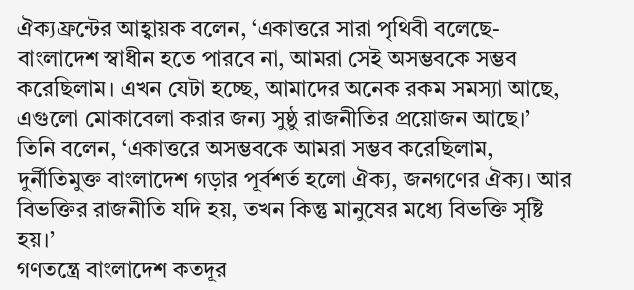ঐক্যফ্রন্টের আহ্বায়ক বলেন, ‘একাত্তরে সারা পৃথিবী বলেছে- বাংলাদেশ স্বাধীন হতে পারবে না, আমরা সেই অসম্ভবকে সম্ভব করেছিলাম। এখন যেটা হচ্ছে, আমাদের অনেক রকম সমস্যা আছে, এগুলো মোকাবেলা করার জন্য সুষ্ঠু রাজনীতির প্রয়োজন আছে।’
তিনি বলেন, ‘একাত্তরে অসম্ভবকে আমরা সম্ভব করেছিলাম, দুর্নীতিমুক্ত বাংলাদেশ গড়ার পূর্বশর্ত হলো ঐক্য, জনগণের ঐক্য। আর বিভক্তির রাজনীতি যদি হয়, তখন কিন্তু মানুষের মধ্যে বিভক্তি সৃষ্টি হয়।’
গণতন্ত্রে বাংলাদেশ কতদূর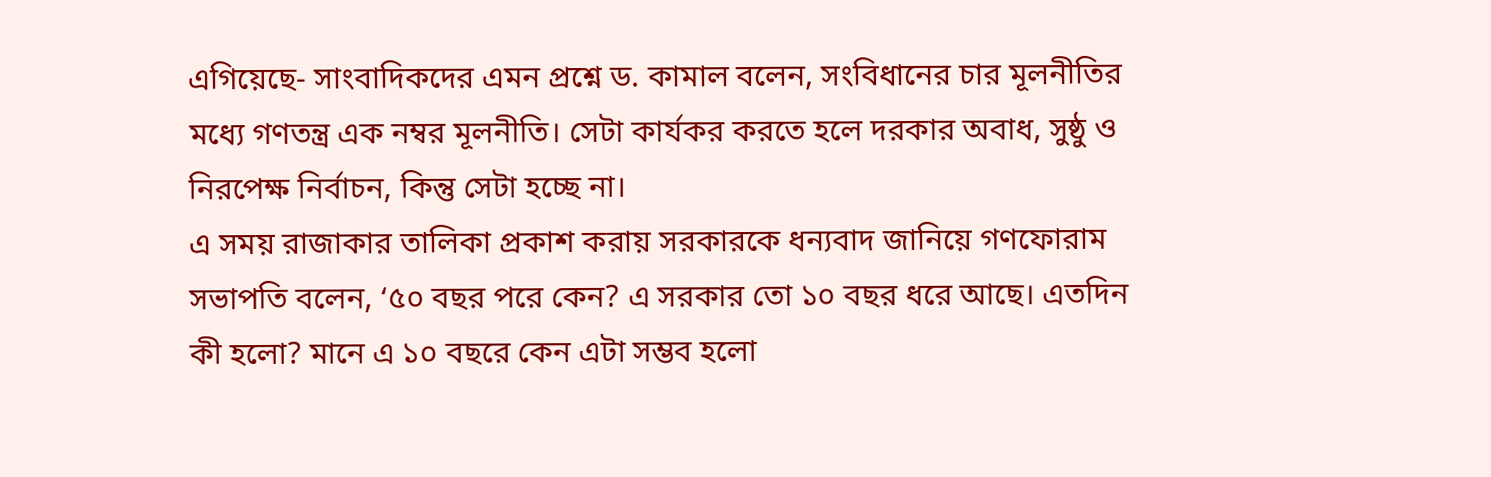এগিয়েছে- সাংবাদিকদের এমন প্রশ্নে ড. কামাল বলেন, সংবিধানের চার মূলনীতির মধ্যে গণতন্ত্র এক নম্বর মূলনীতি। সেটা কার্যকর করতে হলে দরকার অবাধ, সুষ্ঠু ও নিরপেক্ষ নির্বাচন, কিন্তু সেটা হচ্ছে না।
এ সময় রাজাকার তালিকা প্রকাশ করায় সরকারকে ধন্যবাদ জানিয়ে গণফোরাম সভাপতি বলেন, ‘৫০ বছর পরে কেন? এ সরকার তো ১০ বছর ধরে আছে। এতদিন কী হলো? মানে এ ১০ বছরে কেন এটা সম্ভব হলো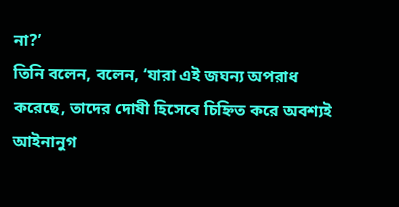না?’
তিনি বলেন, বলেন, ‘যারা এই জঘন্য অপরাধ করেছে, তাদের দোষী হিসেবে চিহ্নিত করে অবশ্যই আইনানুগ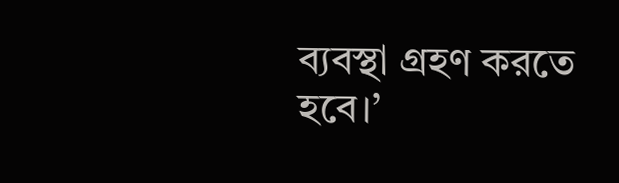ব্যবস্থা গ্রহণ করতে হবে।’